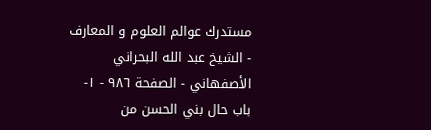مستدرك عوالم العلوم و المعارف - الشيخ عبد الله البحراني الأصفهاني - الصفحة ٩٨٦ - ١- باب حال بني الحسن من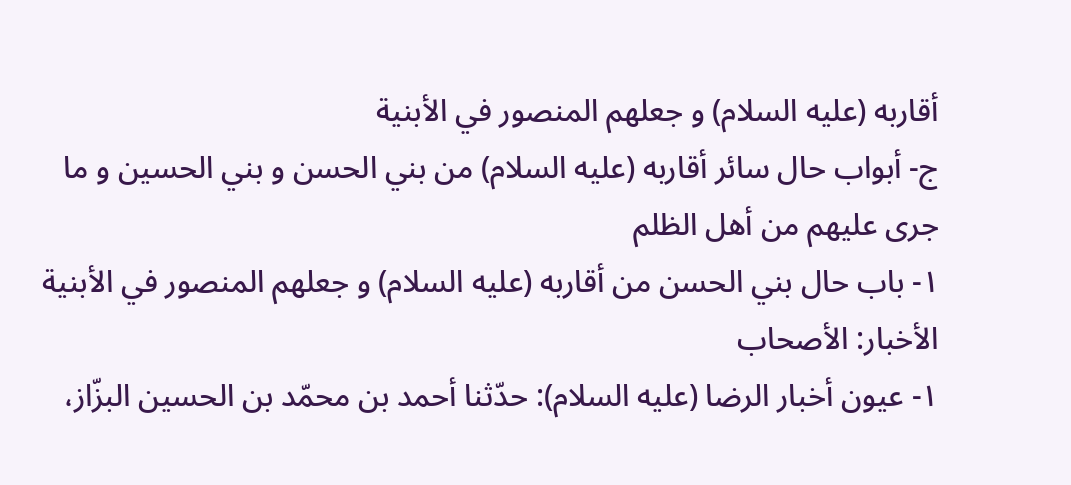أقاربه (عليه السلام) و جعلهم المنصور في الأبنية
ج- أبواب حال سائر أقاربه (عليه السلام) من بني الحسن و بني الحسين و ما جرى عليهم من أهل الظلم
١- باب حال بني الحسن من أقاربه (عليه السلام) و جعلهم المنصور في الأبنية
الأخبار: الأصحاب
١- عيون أخبار الرضا (عليه السلام): حدّثنا أحمد بن محمّد بن الحسين البزّاز،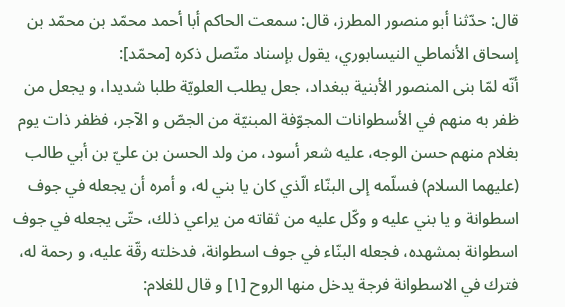قال: حدّثنا أبو منصور المطرز، قال: سمعت الحاكم أبا أحمد محمّد بن محمّد بن إسحاق الأنماطي النيسابوري، يقول بإسناد متّصل ذكره [محمّد]:
أنّه لمّا بنى المنصور الأبنية ببغداد، جعل يطلب العلويّة طلبا شديدا، و يجعل من ظفر به منهم في الأسطوانات المجوّفة المبنيّة من الجصّ و الآجر، فظفر ذات يوم بغلام منهم حسن الوجه، عليه شعر أسود، من ولد الحسن بن عليّ بن أبي طالب (عليهما السلام) فسلّمه إلى البنّاء الّذي كان يا بني له، و أمره أن يجعله في جوف اسطوانة و يا بني عليه و وكّل عليه من ثقاته من يراعي ذلك، حتّى يجعله في جوف اسطوانة بمشهده، فجعله البنّاء في جوف اسطوانة، فدخلته رقّة عليه، و رحمة له، فترك في الاسطوانة فرجة يدخل منها الروح [١] و قال للغلام: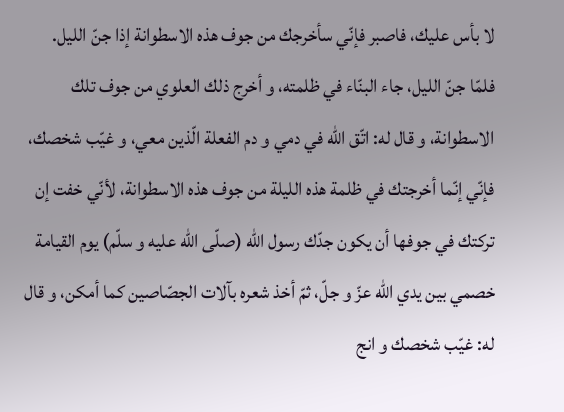لا بأس عليك، فاصبر فإنّي سأخرجك من جوف هذه الاسطوانة إذا جنّ الليل.
فلمّا جنّ الليل، جاء البنّاء في ظلمته، و أخرج ذلك العلوي من جوف تلك الاسطوانة، و قال له: اتّق اللّه في دمي و دم الفعلة الّذين معي، و غيّب شخصك، فإنّي إنّما أخرجتك في ظلمة هذه الليلة من جوف هذه الاسطوانة، لأنّي خفت إن تركتك في جوفها أن يكون جدّك رسول اللّه (صلّى اللّه عليه و سلّم) يوم القيامة خصمي بين يدي اللّه عزّ و جلّ، ثمّ أخذ شعره بآلات الجصّاصين كما أمكن، و قال له: غيّب شخصك و انج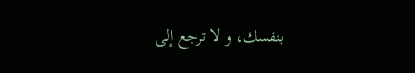بنفسك، و لا ترجع إلى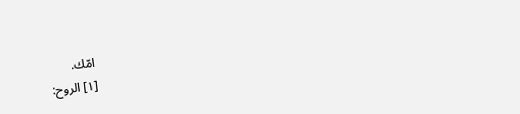امّك.
[١] الروح: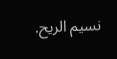نسيم الريح.